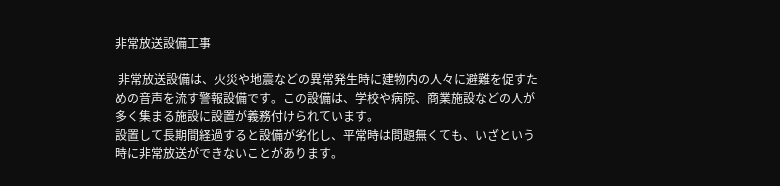非常放送設備工事

 非常放送設備は、火災や地震などの異常発生時に建物内の人々に避難を促すための音声を流す警報設備です。この設備は、学校や病院、商業施設などの人が多く集まる施設に設置が義務付けられています。
設置して長期間経過すると設備が劣化し、平常時は問題無くても、いざという時に非常放送ができないことがあります。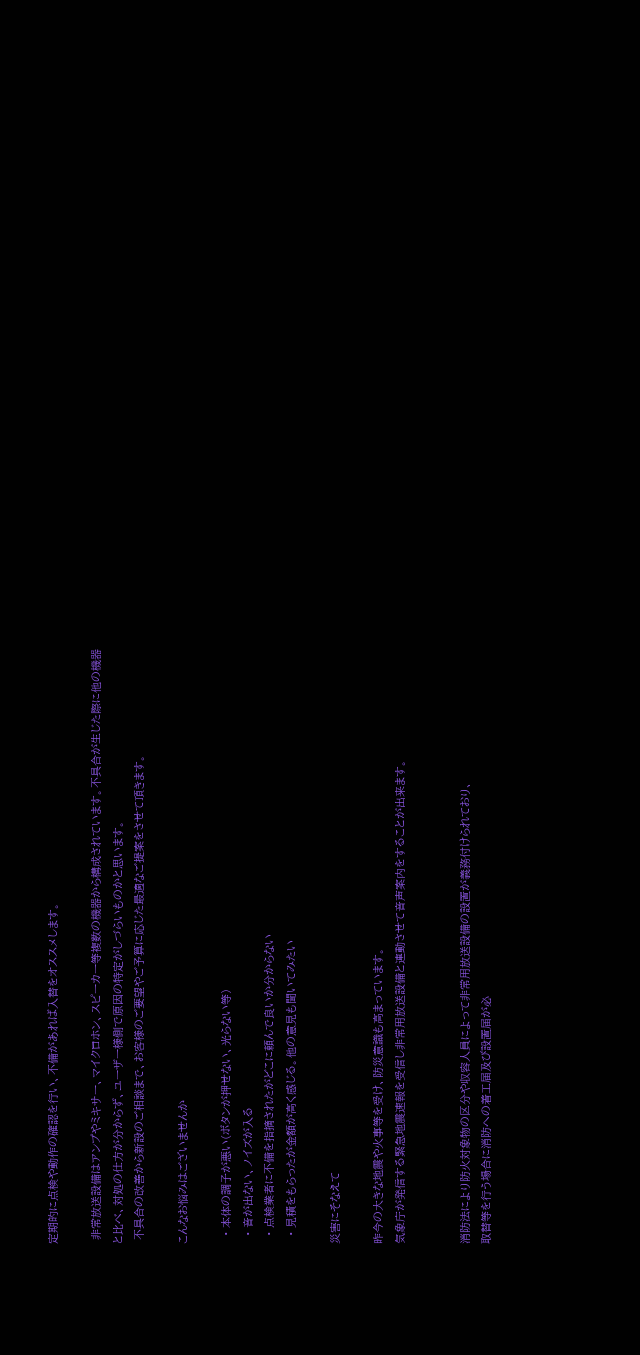定期的に点検や動作の確認を行い、不備があれば入替をオススメします。

 非常放送設備はアンプやミキサー、マイクロホン、スピーカー等複数の機器から構成されています。不具合が生じた際に他の機器と比べ、対処の仕方が分からず、ユーザー様側で原因の特定がしづらいものかと思います。
 不具合の改善から新設のご相談まで、お客様のご要望やご予算に応じた最適なご提案をさせて頂きます。

こんなお悩みはございませんか

  • 本体の調子が悪い(ボタンが押せない、光らない等)
  • 音が出ない、ノイズが入る
  • 点検業者に不備を指摘されたがどこに頼んで良いか分からない
  • 見積をもらったが金額が高く感じる。他の意見も聞いてみたい

災害にそなえて

昨今の大きな地震や火事等を受け、防災意識も高まっています。
気象庁が発信する緊急地震速報を受信し非常用放送設備と連動させて音声案内をすることが出来ます。


消防法により防火対象物の区分や収容人員によって非常用放送設備の設置が義務付けられており、
取替等を行う場合に消防への着工届及び設置届が必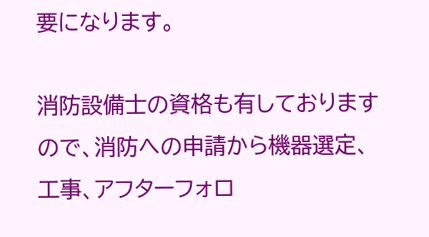要になります。

消防設備士の資格も有しておりますので、消防への申請から機器選定、工事、アフターフォロ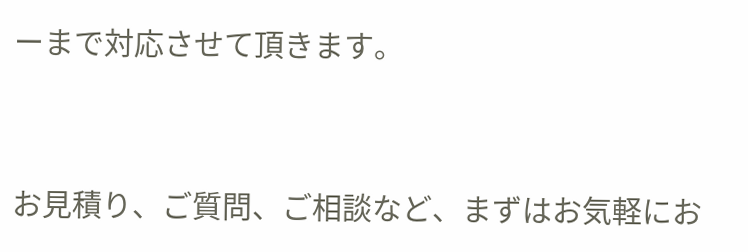ーまで対応させて頂きます。


お見積り、ご質問、ご相談など、まずはお気軽にお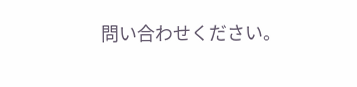問い合わせください。